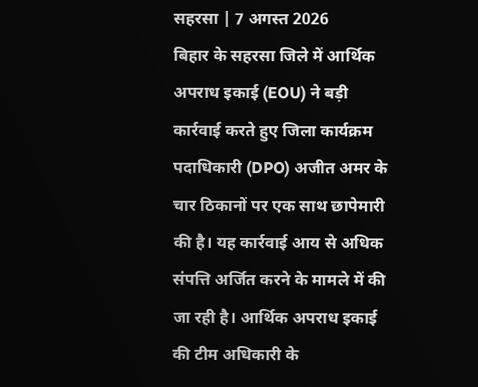सहरसा | 7 अगस्त 2026
बिहार के सहरसा जिले में आर्थिक अपराध इकाई (EOU) ने बड़ी कार्रवाई करते हुए जिला कार्यक्रम पदाधिकारी (DPO) अजीत अमर के चार ठिकानों पर एक साथ छापेमारी की है। यह कार्रवाई आय से अधिक संपत्ति अर्जित करने के मामले में की जा रही है। आर्थिक अपराध इकाई की टीम अधिकारी के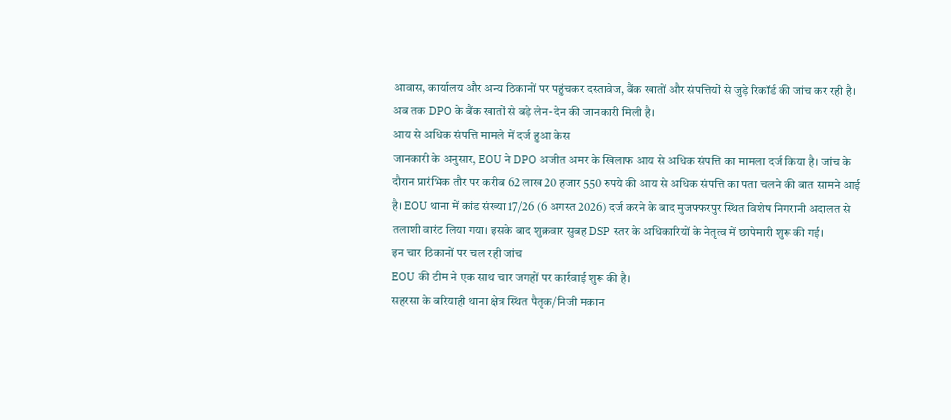आवास, कार्यालय और अन्य ठिकानों पर पहुंचकर दस्तावेज, बैंक खातों और संपत्तियों से जुड़े रिकॉर्ड की जांच कर रही है। अब तक DPO के बैंक खातों से बड़े लेन-देन की जानकारी मिली है।
आय से अधिक संपत्ति मामले में दर्ज हुआ केस
जानकारी के अनुसार, EOU ने DPO अजीत अमर के खिलाफ आय से अधिक संपत्ति का मामला दर्ज किया है। जांच के दौरान प्रारंभिक तौर पर करीब 62 लाख 20 हजार 550 रुपये की आय से अधिक संपत्ति का पता चलने की बात सामने आई है। EOU थाना में कांड संख्या 17/26 (6 अगस्त 2026) दर्ज करने के बाद मुजफ्फरपुर स्थित विशेष निगरानी अदालत से तलाशी वारंट लिया गया। इसके बाद शुक्रवार सुबह DSP स्तर के अधिकारियों के नेतृत्व में छापेमारी शुरू की गई।
इन चार ठिकानों पर चल रही जांच
EOU की टीम ने एक साथ चार जगहों पर कार्रवाई शुरू की है।
सहरसा के बरियाही थाना क्षेत्र स्थित पैतृक/निजी मकान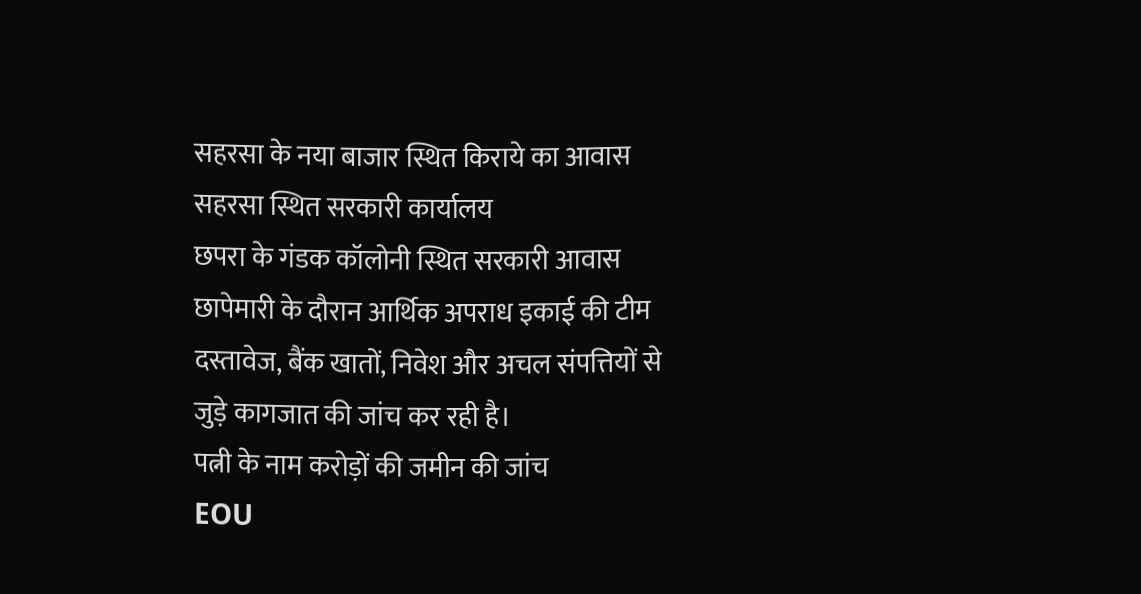सहरसा के नया बाजार स्थित किराये का आवास
सहरसा स्थित सरकारी कार्यालय
छपरा के गंडक कॉलोनी स्थित सरकारी आवास
छापेमारी के दौरान आर्थिक अपराध इकाई की टीम दस्तावेज, बैंक खातों, निवेश और अचल संपत्तियों से जुड़े कागजात की जांच कर रही है।
पत्नी के नाम करोड़ों की जमीन की जांच
EOU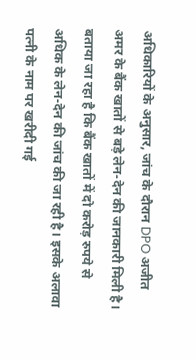अधिकारियों के अनुसार, जांच के दौरान DPO अजीत अमर के बैंक खातों से बड़े लेन-देन की जानकारी मिली है। बताया जा रहा है कि बैंक खातों में दो करोड़ रुपये से अधिक के लेन-देन की जांच की जा रही है। इसके अलावा पत्नी के नाम पर खरीदी गई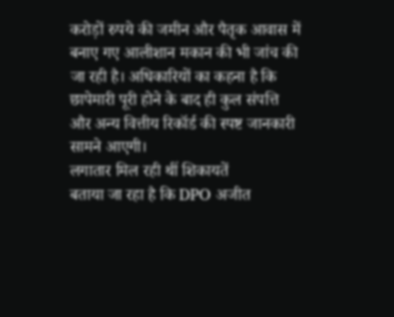करोड़ों रुपये की जमीन और पैतृक आवास में बनाए गए आलीशान मकान की भी जांच की जा रही है। अधिकारियों का कहना है कि छापेमारी पूरी होने के बाद ही कुल संपत्ति और अन्य वित्तीय रिकॉर्ड की स्पष्ट जानकारी सामने आएगी।
लगातार मिल रही थीं शिकायतें
बताया जा रहा है कि DPO अजीत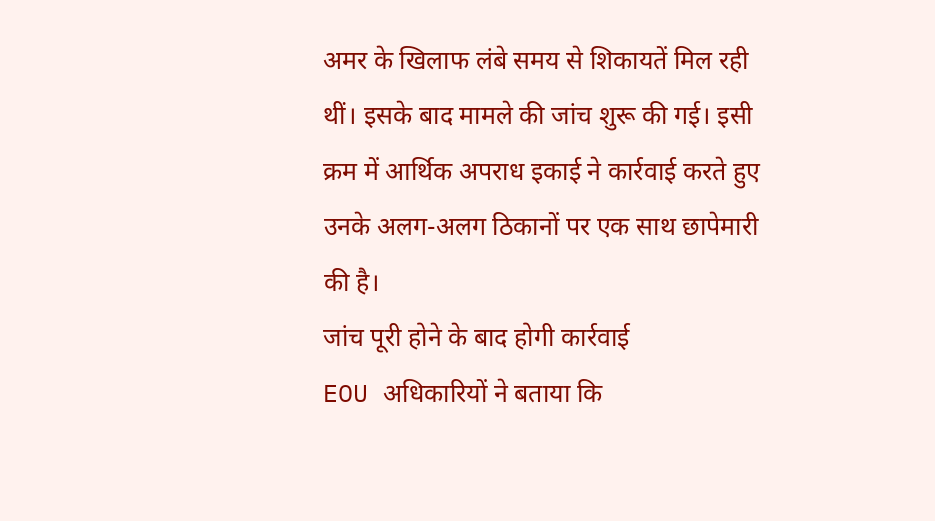अमर के खिलाफ लंबे समय से शिकायतें मिल रही थीं। इसके बाद मामले की जांच शुरू की गई। इसी क्रम में आर्थिक अपराध इकाई ने कार्रवाई करते हुए उनके अलग-अलग ठिकानों पर एक साथ छापेमारी की है।
जांच पूरी होने के बाद होगी कार्रवाई
EOU अधिकारियों ने बताया कि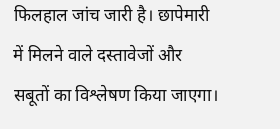फिलहाल जांच जारी है। छापेमारी में मिलने वाले दस्तावेजों और सबूतों का विश्लेषण किया जाएगा।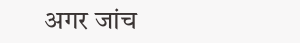अगर जांच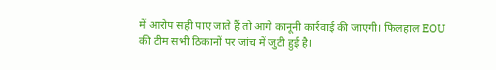में आरोप सही पाए जाते हैं तो आगे कानूनी कार्रवाई की जाएगी। फिलहाल EOU की टीम सभी ठिकानों पर जांच में जुटी हुई है।